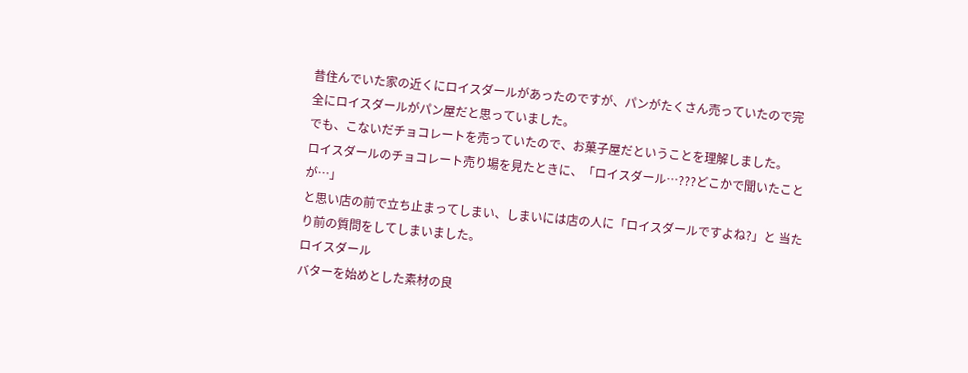昔住んでいた家の近くにロイスダールがあったのですが、パンがたくさん売っていたので完全にロイスダールがパン屋だと思っていました。
でも、こないだチョコレートを売っていたので、お菓子屋だということを理解しました。
ロイスダールのチョコレート売り場を見たときに、「ロイスダール…???どこかで聞いたことが…」
と思い店の前で立ち止まってしまい、しまいには店の人に「ロイスダールですよね?」と 当たり前の質問をしてしまいました。
ロイスダール
バターを始めとした素材の良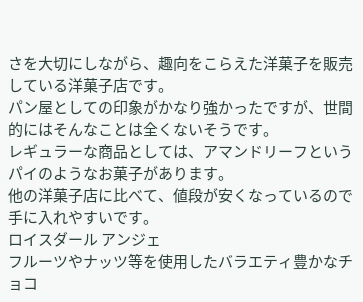さを大切にしながら、趣向をこらえた洋菓子を販売している洋菓子店です。
パン屋としての印象がかなり強かったですが、世間的にはそんなことは全くないそうです。
レギュラーな商品としては、アマンドリーフというパイのようなお菓子があります。
他の洋菓子店に比べて、値段が安くなっているので手に入れやすいです。
ロイスダール アンジェ
フルーツやナッツ等を使用したバラエティ豊かなチョコ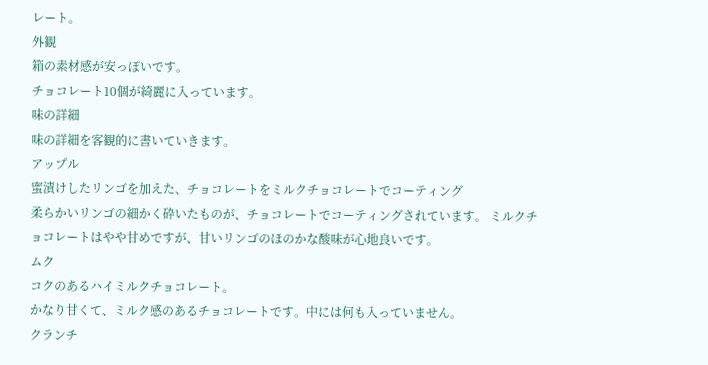レート。
外観
箱の素材感が安っぽいです。
チョコレート10個が綺麗に入っています。
味の詳細
味の詳細を客観的に書いていきます。
アップル
蜜漬けしたリンゴを加えた、チョコレートをミルクチョコレートでコーティング
柔らかいリンゴの細かく砕いたものが、チョコレートでコーティングされています。 ミルクチョコレートはやや甘めですが、甘いリンゴのほのかな酸味が心地良いです。
ムク
コクのあるハイミルクチョコレート。
かなり甘くて、ミルク感のあるチョコレートです。中には何も入っていません。
クランチ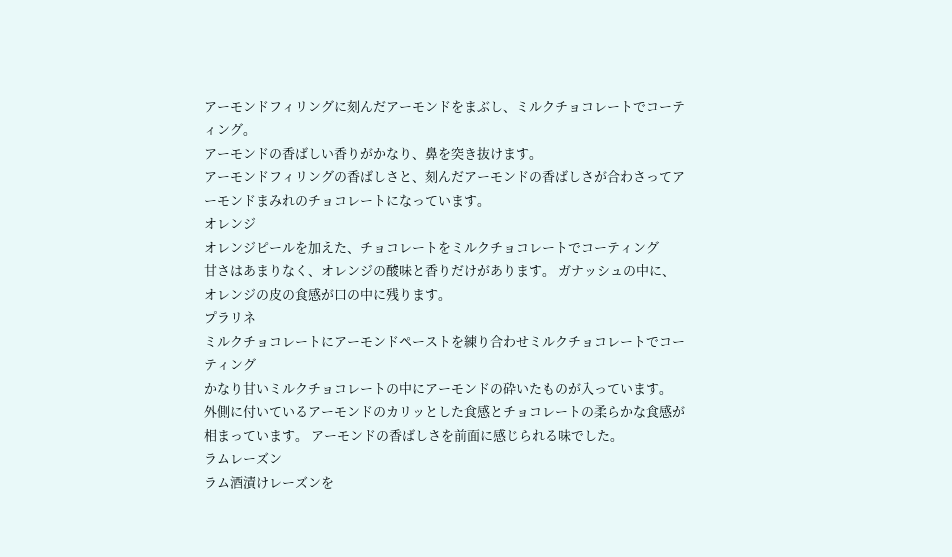アーモンドフィリングに刻んだアーモンドをまぶし、ミルクチョコレートでコーティング。
アーモンドの香ばしい香りがかなり、鼻を突き抜けます。
アーモンドフィリングの香ばしさと、刻んだアーモンドの香ばしさが合わさってアーモンドまみれのチョコレートになっています。
オレンジ
オレンジピールを加えた、チョコレートをミルクチョコレートでコーティング
甘さはあまりなく、オレンジの酸味と香りだけがあります。 ガナッシュの中に、オレンジの皮の食感が口の中に残ります。
プラリネ
ミルクチョコレートにアーモンドペーストを練り合わせミルクチョコレートでコーティング
かなり甘いミルクチョコレートの中にアーモンドの砕いたものが入っています。
外側に付いているアーモンドのカリッとした食感とチョコレートの柔らかな食感が相まっています。 アーモンドの香ばしさを前面に感じられる味でした。
ラムレーズン
ラム酒漬けレーズンを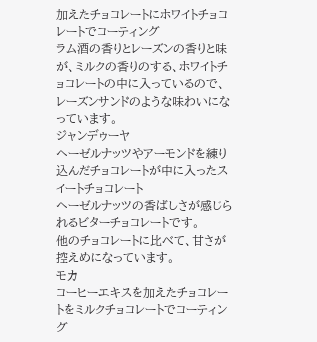加えたチョコレートにホワイトチョコレートでコーティング
ラム酒の香りとレーズンの香りと味が、ミルクの香りのする、ホワイトチョコレートの中に入っているので、レーズンサンドのような味わいになっています。
ジャンデゥーヤ
ヘーゼルナッツやアーモンドを練り込んだチョコレートが中に入ったスイートチョコレート
ヘーゼルナッツの香ばしさが感じられるビターチョコレートです。
他のチョコレートに比べて、甘さが控えめになっています。
モカ
コーヒーエキスを加えたチョコレートをミルクチョコレートでコーティング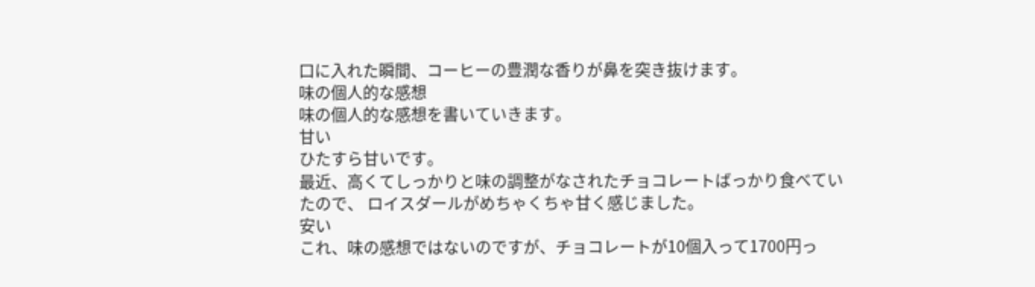口に入れた瞬間、コーヒーの豊潤な香りが鼻を突き抜けます。
味の個人的な感想
味の個人的な感想を書いていきます。
甘い
ひたすら甘いです。
最近、高くてしっかりと味の調整がなされたチョコレートばっかり食べていたので、 ロイスダールがめちゃくちゃ甘く感じました。
安い
これ、味の感想ではないのですが、チョコレートが10個入って1700円っ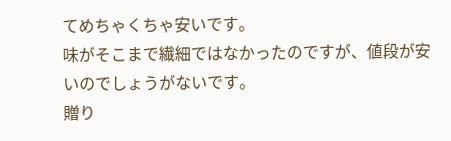てめちゃくちゃ安いです。
味がそこまで繊細ではなかったのですが、値段が安いのでしょうがないです。
贈り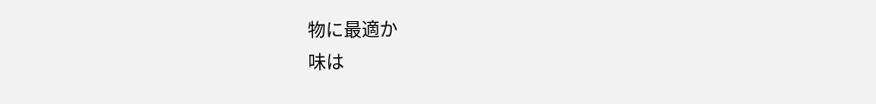物に最適か
味は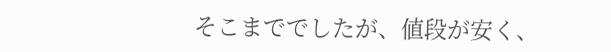そこまででしたが、値段が安く、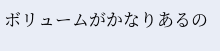ボリュームがかなりあるの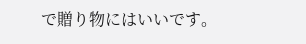で贈り物にはいいです。